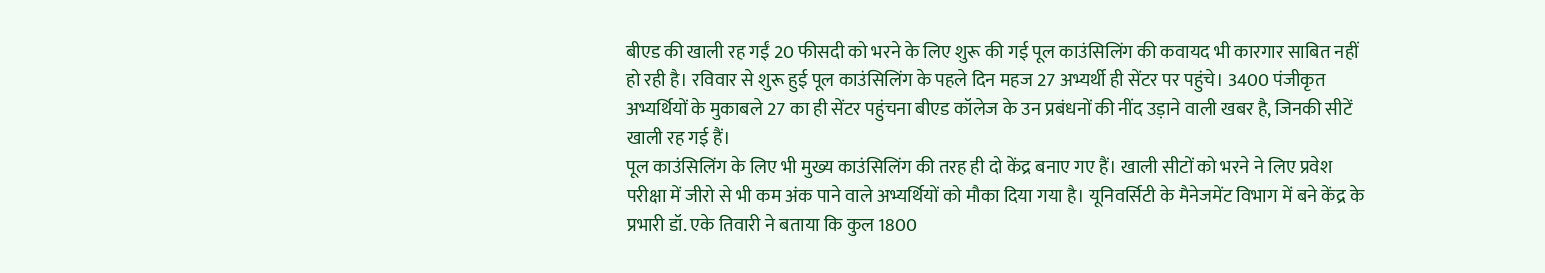बीएड की खाली रह गईं 20 फीसदी को भरने के लिए शुरू की गई पूल काउंसिलिंग की कवायद भी कारगार साबित नहीं हो रही है। रविवार से शुरू हुई पूल काउंसिलिंग के पहले दिन महज 27 अभ्यर्थी ही सेंटर पर पहुंचे। 3400 पंजीकृत अभ्यर्थियों के मुकाबले 27 का ही सेंटर पहुंचना बीएड कॉलेज के उन प्रबंधनों की नींद उड़ाने वाली खबर है, जिनकी सीटें खाली रह गई हैं।
पूल काउंसिलिंग के लिए भी मुख्य काउंसिलिंग की तरह ही दो केंद्र बनाए गए हैं। खाली सीटों को भरने ने लिए प्रवेश परीक्षा में जीरो से भी कम अंक पाने वाले अभ्यर्थियों को मौका दिया गया है। यूनिवर्सिटी के मैनेजमेंट विभाग में बने केंद्र के प्रभारी डॉ. एके तिवारी ने बताया कि कुल 1800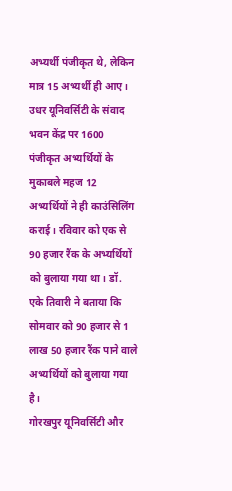अभ्यर्थी पंजीकृत थे, लेकिन मात्र 15 अभ्यर्थी ही आए।
उधर यूनिवर्सिटी के संवाद भवन केंद्र पर 1600 पंजीकृत अभ्यर्थियों के मुकाबले महज 12 अभ्यर्थियों ने ही काउंसिलिंग कराई। रविवार को एक से 90 हजार रैंक के अभ्यर्थियों को बुलाया गया था। डॉ. एके तिवारी ने बताया कि सोमवार को 90 हजार से 1 लाख 50 हजार रैंक पाने वाले अभ्यर्थियों को बुलाया गया है।
गोरखपुर यूनिवर्सिटी और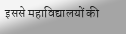इससे महाविद्यालयों की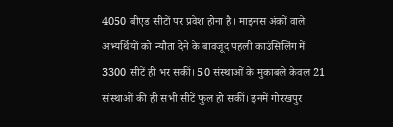4050 बीएड सीटों पर प्रवेश होना है। माइनस अंकों वाले अभ्यर्थियों को न्यौता देने के बावजूद पहली काउंसिलिंग में 3300 सीटें ही भर सकीं। 50 संस्थाओं के मुकाबले केवल 21 संस्थाओं की ही सभी सीटें फुल हो सकीं। इनमें गोरखपुर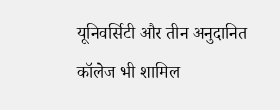यूनिवर्सिटी और तीन अनुदानित कॉलेज भी शामिल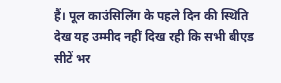हैं। पूल काउंसिलिंग के पहले दिन की स्थिति देख यह उम्मीद नहीं दिख रही कि सभी बीएड सीटें भर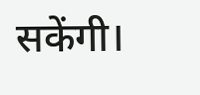सकेंगी।